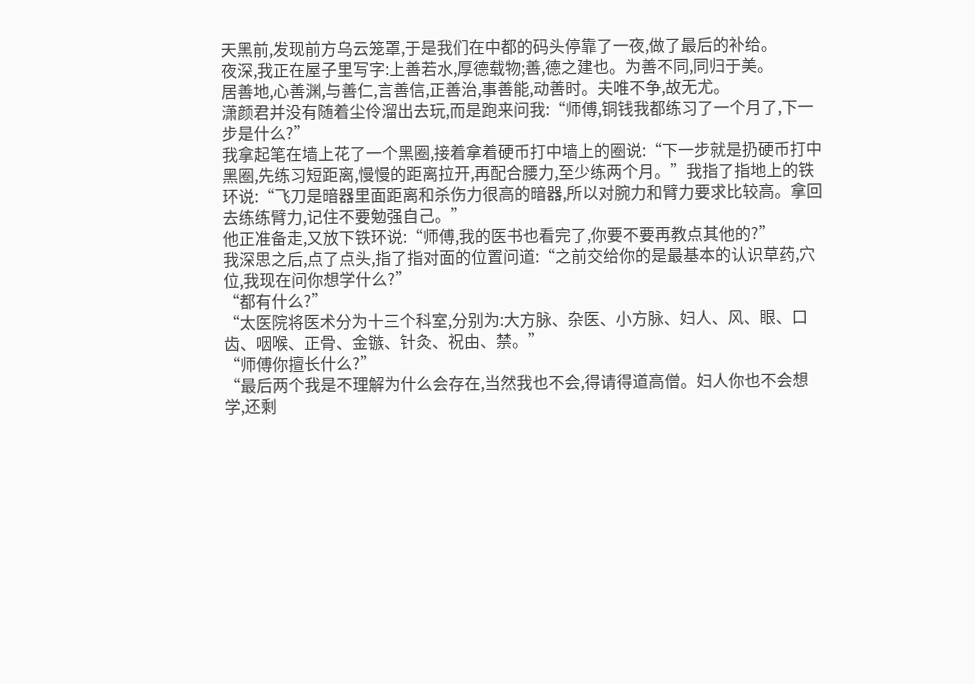天黑前,发现前方乌云笼罩,于是我们在中都的码头停靠了一夜,做了最后的补给。
夜深,我正在屋子里写字:上善若水,厚德载物;善,德之建也。为善不同,同归于美。
居善地,心善渊,与善仁,言善信,正善治,事善能,动善时。夫唯不争,故无尤。
潇颜君并没有随着尘伶溜出去玩,而是跑来问我:“师傅,铜钱我都练习了一个月了,下一步是什么?”
我拿起笔在墙上花了一个黑圈,接着拿着硬币打中墙上的圈说:“下一步就是扔硬币打中黑圈,先练习短距离,慢慢的距离拉开,再配合腰力,至少练两个月。”我指了指地上的铁环说:“飞刀是暗器里面距离和杀伤力很高的暗器,所以对腕力和臂力要求比较高。拿回去练练臂力,记住不要勉强自己。”
他正准备走,又放下铁环说:“师傅,我的医书也看完了,你要不要再教点其他的?”
我深思之后,点了点头,指了指对面的位置问道:“之前交给你的是最基本的认识草药,穴位,我现在问你想学什么?”
“都有什么?”
“太医院将医术分为十三个科室,分别为:大方脉、杂医、小方脉、妇人、风、眼、口齿、咽喉、正骨、金镞、针灸、祝由、禁。”
“师傅你擅长什么?”
“最后两个我是不理解为什么会存在,当然我也不会,得请得道高僧。妇人你也不会想学,还剩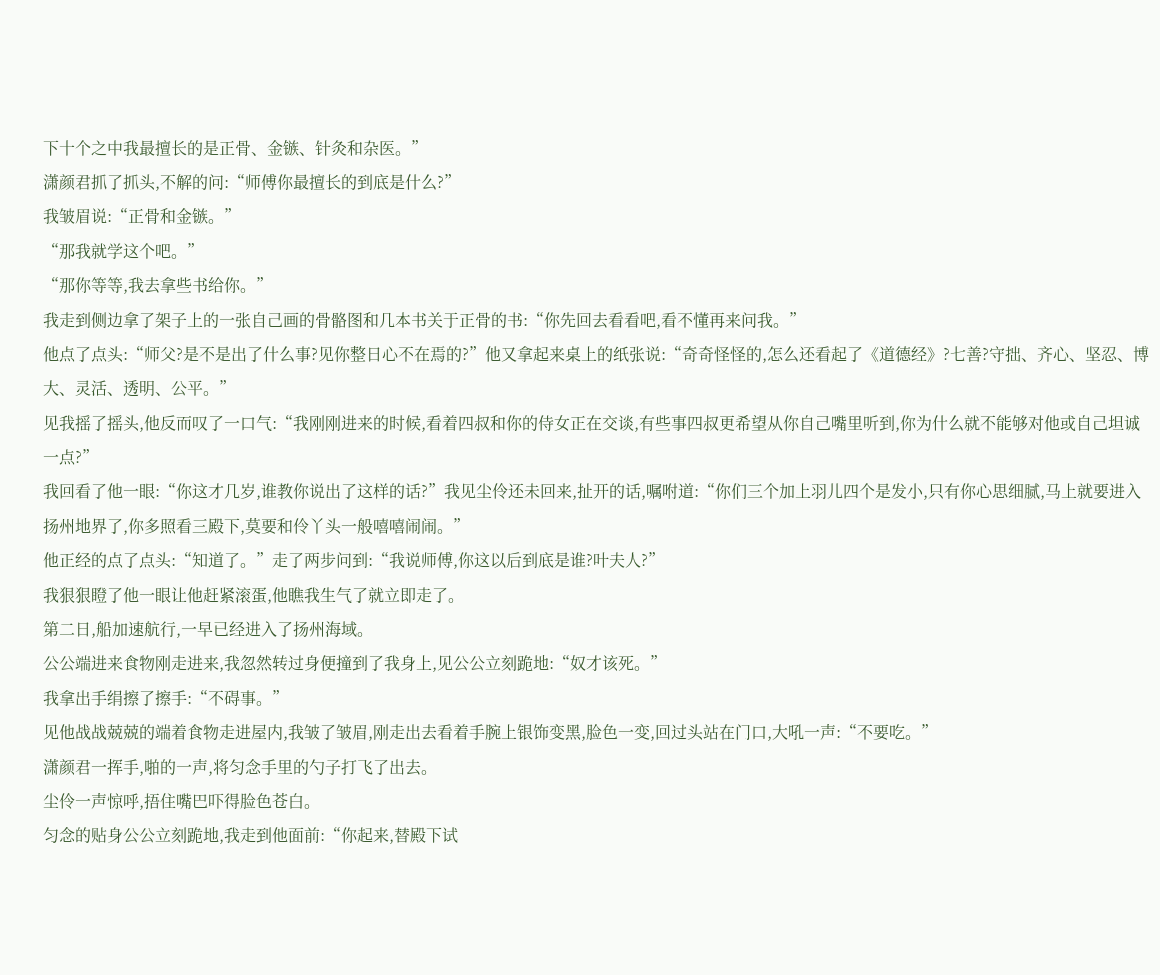下十个之中我最擅长的是正骨、金镞、针灸和杂医。”
潇颜君抓了抓头,不解的问:“师傅你最擅长的到底是什么?”
我皱眉说:“正骨和金镞。”
“那我就学这个吧。”
“那你等等,我去拿些书给你。”
我走到侧边拿了架子上的一张自己画的骨骼图和几本书关于正骨的书:“你先回去看看吧,看不懂再来问我。”
他点了点头:“师父?是不是出了什么事?见你整日心不在焉的?”他又拿起来桌上的纸张说:“奇奇怪怪的,怎么还看起了《道德经》?七善?守拙、齐心、坚忍、博大、灵活、透明、公平。”
见我摇了摇头,他反而叹了一口气:“我刚刚进来的时候,看着四叔和你的侍女正在交谈,有些事四叔更希望从你自己嘴里听到,你为什么就不能够对他或自己坦诚一点?”
我回看了他一眼:“你这才几岁,谁教你说出了这样的话?”我见尘伶还未回来,扯开的话,嘱咐道:“你们三个加上羽儿四个是发小,只有你心思细腻,马上就要进入扬州地界了,你多照看三殿下,莫要和伶丫头一般嘻嘻闹闹。”
他正经的点了点头:“知道了。”走了两步问到:“我说师傅,你这以后到底是谁?叶夫人?”
我狠狠瞪了他一眼让他赶紧滚蛋,他瞧我生气了就立即走了。
第二日,船加速航行,一早已经进入了扬州海域。
公公端进来食物刚走进来,我忽然转过身便撞到了我身上,见公公立刻跪地:“奴才该死。”
我拿出手绢擦了擦手:“不碍事。”
见他战战兢兢的端着食物走进屋内,我皱了皱眉,刚走出去看着手腕上银饰变黑,脸色一变,回过头站在门口,大吼一声:“不要吃。”
潇颜君一挥手,啪的一声,将匀念手里的勺子打飞了出去。
尘伶一声惊呼,捂住嘴巴吓得脸色苍白。
匀念的贴身公公立刻跪地,我走到他面前:“你起来,替殿下试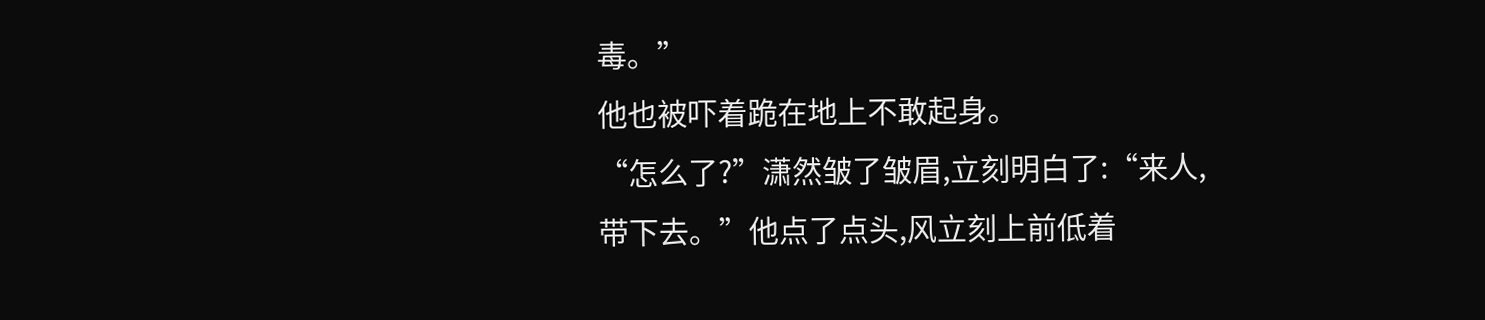毒。”
他也被吓着跪在地上不敢起身。
“怎么了?”潇然皱了皱眉,立刻明白了:“来人,带下去。”他点了点头,风立刻上前低着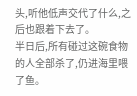头,听他低声交代了什么,之后也跟着下去了。
半日后,所有碰过这碗食物的人全部杀了,仍进海里喂了鱼。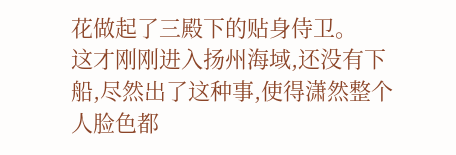花做起了三殿下的贴身侍卫。
这才刚刚进入扬州海域,还没有下船,尽然出了这种事,使得潇然整个人脸色都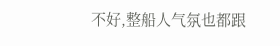不好,整船人气氛也都跟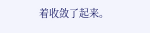着收敛了起来。